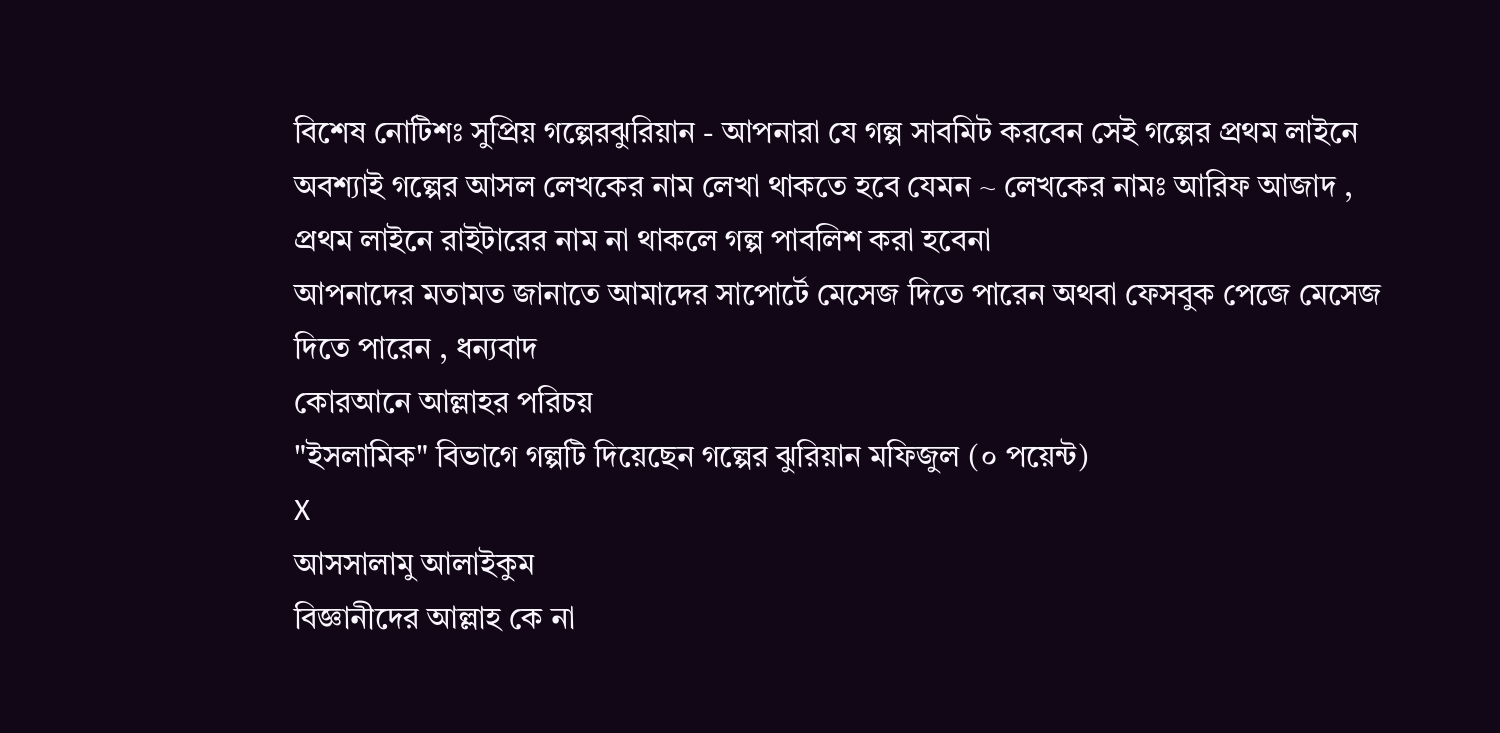বিশেষ নোটিশঃ সুপ্রিয় গল্পেরঝুরিয়ান - আপনারা যে গল্প সাবমিট করবেন সেই গল্পের প্রথম লাইনে অবশ্যাই গল্পের আসল লেখকের নাম লেখা থাকতে হবে যেমন ~ লেখকের নামঃ আরিফ আজাদ , প্রথম লাইনে রাইটারের নাম না থাকলে গল্প পাবলিশ করা হবেনা
আপনাদের মতামত জানাতে আমাদের সাপোর্টে মেসেজ দিতে পারেন অথবা ফেসবুক পেজে মেসেজ দিতে পারেন , ধন্যবাদ
কোরআনে আল্লাহর পরিচয়
"ইসলামিক" বিভাগে গল্পটি দিয়েছেন গল্পের ঝুরিয়ান মফিজুল (০ পয়েন্ট)
X
আসসালামু আলাইকুম
বিজ্ঞানীদের আল্লাহ কে না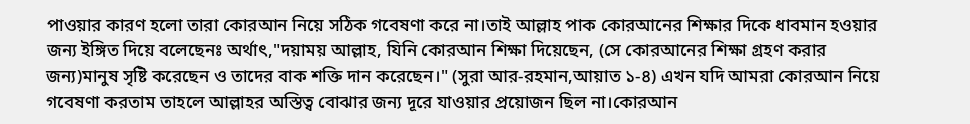পাওয়ার কারণ হলো তারা কোরআন নিয়ে সঠিক গবেষণা করে না।তাই আল্লাহ পাক কোরআনের শিক্ষার দিকে ধাবমান হওয়ার জন্য ইঙ্গিত দিয়ে বলেছেনঃ অর্থাৎ,"দয়াময় আল্লাহ, যিনি কোরআন শিক্ষা দিয়েছেন, (সে কোরআনের শিক্ষা গ্রহণ করার জন্য)মানুষ সৃষ্টি করেছেন ও তাদের বাক শক্তি দান করেছেন।" (সুরা আর-রহমান,আয়াত ১-৪) এখন যদি আমরা কোরআন নিয়ে গবেষণা করতাম তাহলে আল্লাহর অস্তিত্ব বোঝার জন্য দূরে যাওয়ার প্রয়োজন ছিল না।কোরআন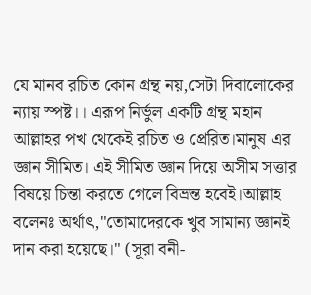যে মানব রচিত কোন গ্রন্থ নয়,সেটা দিবালোকের ন্যায় স্পষ্ট।। এরূপ নির্ভুল একটি গ্রন্থ মহান আল্লাহর পখ থেকেই রচিত ও প্রেরিত।মানুষ এর জ্ঞান সীমিত। এই সীমিত জ্ঞান দিয়ে অসীম সত্তার বিষয়ে চিন্তা করতে গেলে বিভ্রন্ত হবেই।আল্লাহ বলেনঃ অর্থাৎ,"তোমাদেরকে খুব সামান্য জ্ঞানই দান করা হয়েছে।" (সূরা বনী-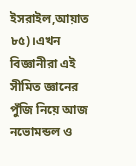ইসরাইল,আয়াত ৮৫)।এখন বিজ্ঞানীরা এই সীমিত জ্ঞানের পুঁজি নিয়ে আজ নভোমন্ডল ও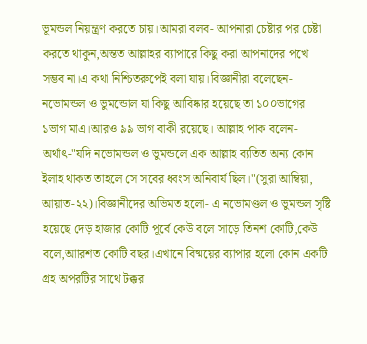ভূমন্ডল নিয়ন্ত্রণ করতে চায়।আমরা বলব- আপনারা চেষ্টার পর চেষ্টা করতে থাকুন,অন্তত আল্লাহর ব্যাপারে কিছু করা আপনাদের পখে সম্ভব না।এ কথা নিশ্চিতরুপেই বলা যায়।বিজ্ঞানীরা বলেছেন-নভোমন্ডল ও ভুমন্ডোল যা কিছু আবিষ্কার হয়েছে তা ১০০ভাগের ১ভাগ মাএ।আরও ৯৯ ভাগ বাকী রয়েছে। আল্লাহ পাক বলেন- অর্থাৎ-"যদি নভোমন্ডল ও ভুমন্ডলে এক আল্লাহ ব্যতিত অন্য কোন ইলাহ থাকত তাহলে সে সবের ধ্বংস অনিবার্য ছিল।"(সুরা আম্বিয়া, আয়াত-২২)।বিজ্ঞানীদের অভিমত হলো- এ নভোমণ্ডল ও ভুমন্ডল সৃষ্টি হয়েছে দেড় হাজার কোটি পূর্বে কেউ বলে সাড়ে তিনশ কোটি,কেউ বলে,আারশত কোটি বছর।এখানে বিষ্ময়ের ব্যাপার হলো কোন একটি গ্রহ অপরটির সাথে টক্কর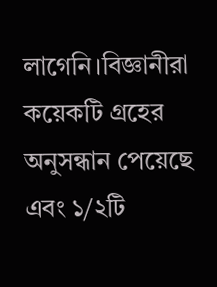লাগেনি।বিজ্ঞানীরা কয়েকটি গ্রহের অনুসন্ধান পেয়েছে এবং ১/২টি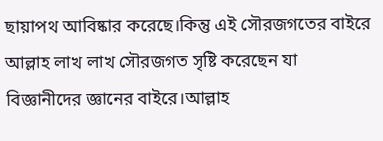ছায়াপথ আবিষ্কার করেছে।কিন্তু এই সৌরজগতের বাইরে আল্লাহ লাখ লাখ সৌরজগত সৃষ্টি করেছেন যা বিজ্ঞানীদের জ্ঞানের বাইরে।আল্লাহ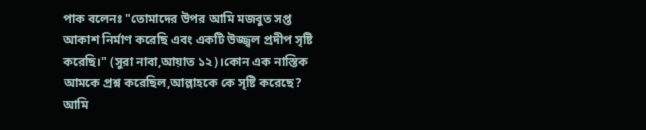পাক বলেনঃ "তোমাদের উপর আমি মজবুত সপ্ত আকাশ নির্মাণ করেছি এবং একটি উজ্জ্বল প্রদীপ সৃষ্টি করেছি।" (সুরা নাবা,আয়াত ১২)।কোন এক নাস্তিক আমকে প্রশ্ন করেছিল,আল্লাহকে কে সৃষ্টি করেছে? আমি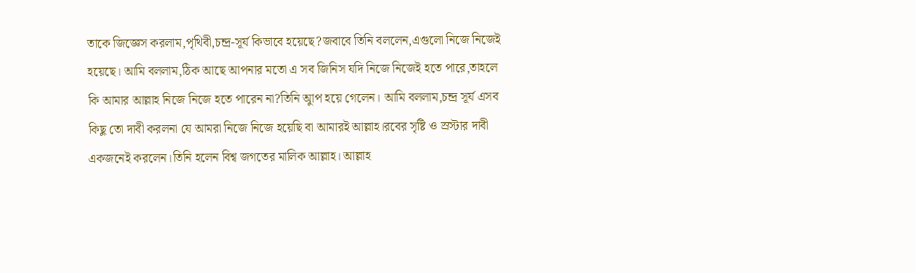তাকে জিজ্ঞেস করলাম,পৃথিবী,চন্দ্র-সূর্য কিভাবে হয়েছে?জবাবে তিনি বললেন,এগুলো নিজে নিজেই হয়েছে। আমি বললাম,ঠিক আছে আপনার মতো এ সব জিনিস যদি নিজে নিজেই হতে পারে,তাহলে কি আমার আল্লাহ নিজে নিজে হতে পারেন না?তিনি আুপ হয়ে গেলেন। আমি বললাম,চন্দ্র সূর্য এসব কিছু তো দাবী করলনা যে আমরা নিজে নিজে হয়েছি বা আমারই আল্লাহ।রবের সৃষ্টি ও স্রস্টার দাবী একজনেই করলেন।তিনি হলেন বিশ্ব জগতের মালিক আল্লাহ। আল্লাহ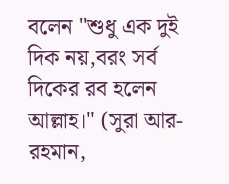বলেন "শুধু এক দুই দিক নয়,বরং সর্ব দিকের রব হলেন আল্লাহ।" (সুরা আর-রহমান,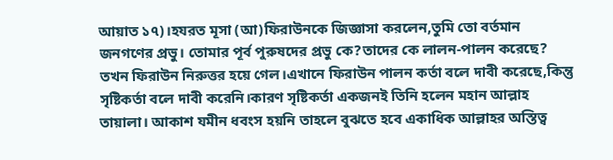আয়াত ১৭)।হযরত মূসা (আ)ফিরাউনকে জিজ্ঞাসা করলেন,তুমি তো বর্তমান জনগণের প্রভু। তোমার পূর্ব পুরুষদের প্রভু কে?তাদের কে লালন-পালন করেছে? তখন ফিরাউন নিরুত্তর হয়ে গেল।এখানে ফিরাউন পালন কর্তা বলে দাবী করেছে,কিন্তু সৃষ্টিকর্তা বলে দাবী করেনি।কারণ সৃষ্টিকর্তা একজনই তিনি হলেন মহান আল্লাহ তায়ালা। আকাশ যমীন ধবংস হয়নি তাহলে বুঝতে হবে একাধিক আল্লাহর অস্তিত্ব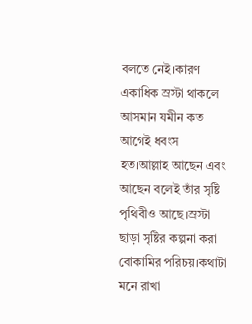বলতে নেই।কারণ একাধিক স্রস্টা থাকলে আসমান যমীন কত আগেই ধবংস হত।আল্লাহ আছেন এবং আছেন বলেই তাঁর সৃষ্টি পৃথিবীও আছে।স্রস্টা ছাড়া সৃষ্টির কল্পনা করা বোকামির পরিচয়।কথাটা মনে রাখা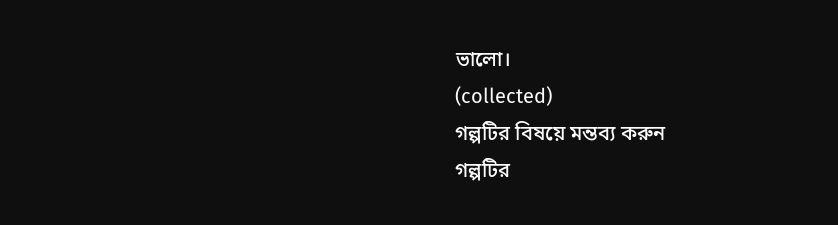ভালো।
(collected)
গল্পটির বিষয়ে মন্তব্য করুন
গল্পটির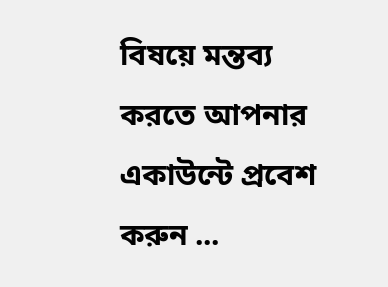বিষয়ে মন্তব্য করতে আপনার একাউন্টে প্রবেশ করুন ...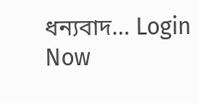ধন্যবাদ... Login Now